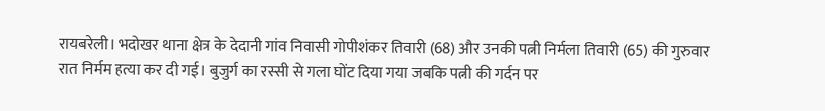रायबरेली। भदोखर थाना क्षेत्र के देदानी गांव निवासी गोपीशंकर तिवारी (68) और उनकी पत्नी निर्मला तिवारी (65) की गुरुवार रात निर्मम हत्या कर दी गई। बुजुर्ग का रस्सी से गला घोंट दिया गया जबकि पत्नी की गर्दन पर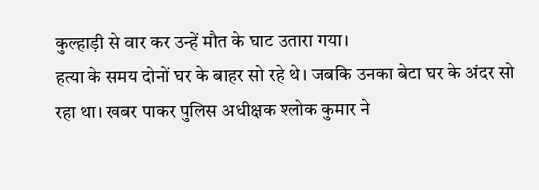कुल्हाड़ी से वार कर उन्हें मौत के घाट उतारा गया।
हत्या के समय दोनों घर के बाहर सो रहे थे। जबकि उनका बेटा घर के अंदर सो रहा था। खबर पाकर पुलिस अधीक्षक श्लोक कुमार ने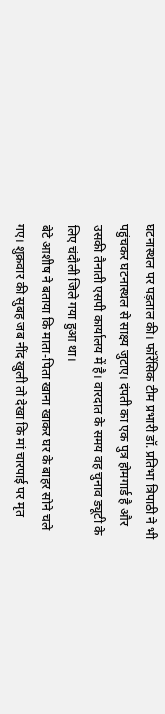घटनास्थल पर पड़ताल की। फॉरेंसिक टीम प्रभारी डॉ. प्रतिभा त्रिपाठी ने भी पहुंचकर घटनास्थल से साक्ष्य जुटाए। दंपती का एक पुत्र होमगार्ड है और उसकी तैनाती एसपी कार्यालय में है। वारदात के समय वह चुनाव ड्यूटी के लिए चंदौली जिले गया हुआ था।
बेटे आशीष ने बताया कि माता-पिता खाना खाकर घर के बाहर सोने चले गए। शुक्रवार की सुबह जब नींद खुली तो देखा कि मां चारपाई पर मृत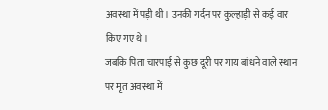अवस्था में पड़ी थी। उनकी गर्दन पर कुल्हाड़ी से कई वार किए गए थे।
जबकि पिता चारपाई से कुछ दूरी पर गाय बांधने वाले स्थान पर मृत अवस्था में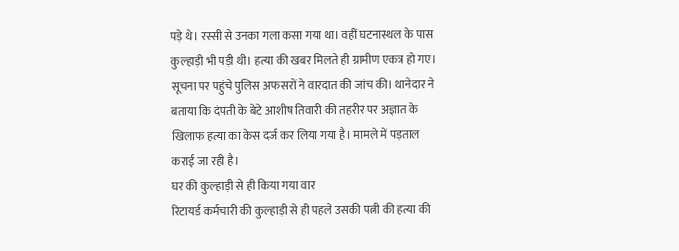पड़े थे। रस्सी से उनका गला कसा गया था। वहीं घटनास्थल के पास कुल्हाड़ी भी पड़ी थी। हत्या की खबर मिलते ही ग्रामीण एकत्र हो गए।
सूचना पर पहुंचे पुलिस अफसरों ने वारदात की जांच की। थानेदार ने बताया कि दंपती के बेटे आशीष तिवारी की तहरीर पर अज्ञात के खिलाफ हत्या का केस दर्ज कर लिया गया है। मामले में पड़ताल कराई जा रही है।
घर की कुल्हाड़ी से ही किया गया वार
रिटायर्ड कर्मचारी की कुल्हाड़ी से ही पहले उसकी पत्नी की हत्या की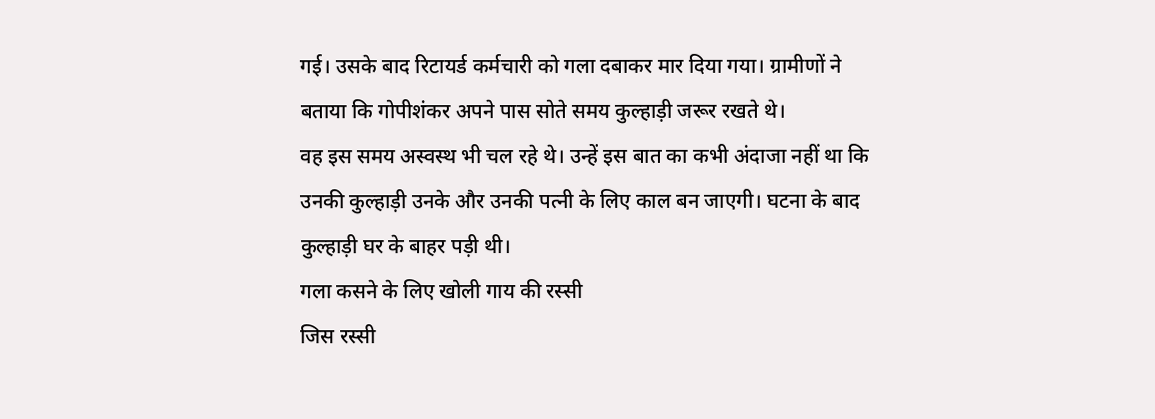गई। उसके बाद रिटायर्ड कर्मचारी को गला दबाकर मार दिया गया। ग्रामीणों ने बताया कि गोपीशंकर अपने पास सोते समय कुल्हाड़ी जरूर रखते थे।
वह इस समय अस्वस्थ भी चल रहे थे। उन्हें इस बात का कभी अंदाजा नहीं था कि उनकी कुल्हाड़ी उनके और उनकी पत्नी के लिए काल बन जाएगी। घटना के बाद कुल्हाड़ी घर के बाहर पड़ी थी।
गला कसने के लिए खोली गाय की रस्सी
जिस रस्सी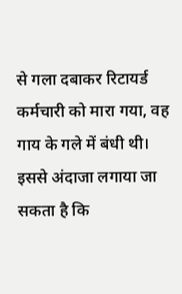से गला दबाकर रिटायर्ड कर्मचारी को मारा गया, वह गाय के गले में बंधी थी। इससे अंदाजा लगाया जा सकता है कि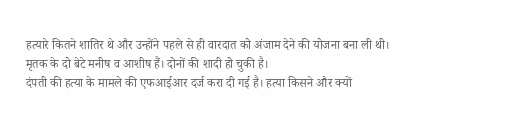हत्यारे कितने शातिर थे और उन्होंने पहले से ही वारदात को अंजाम देने की योजना बना ली थी। मृतक के दो बेटे मनीष व आशीष हैं। दोनों की शादी हो चुकी है।
दंपती की हत्या के मामले की एफआईआर दर्ज करा दी गई है। हत्या किसने और क्यों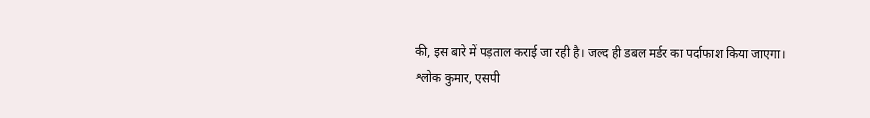की, इस बारे में पड़ताल कराई जा रही है। जल्द ही डबल मर्डर का पर्दाफाश किया जाएगा।
श्लोक कुमार, एसपी